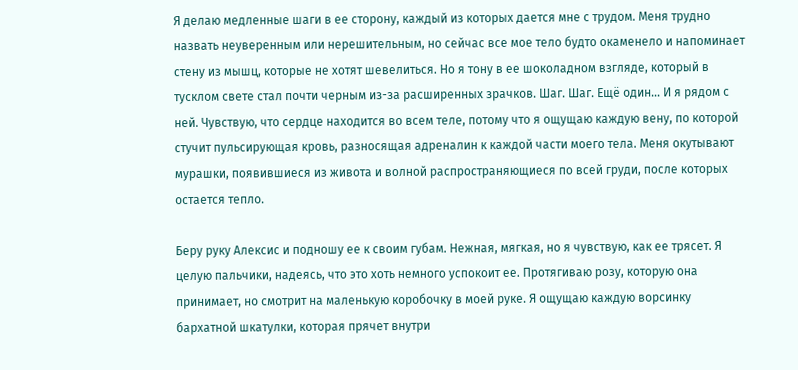Я делаю медленные шаги в ее сторону, каждый из которых дается мне с трудом. Меня трудно назвать неуверенным или нерешительным, но сейчас все мое тело будто окаменело и напоминает стену из мышц, которые не хотят шевелиться. Но я тону в ее шоколадном взгляде, который в тусклом свете стал почти черным из-за расширенных зрачков. Шаг. Шаг. Ещё один… И я рядом с ней. Чувствую, что сердце находится во всем теле, потому что я ощущаю каждую вену, по которой стучит пульсирующая кровь, разносящая адреналин к каждой части моего тела. Меня окутывают мурашки, появившиеся из живота и волной распространяющиеся по всей груди, после которых остается тепло.

Беру руку Алексис и подношу ее к своим губам. Нежная, мягкая, но я чувствую, как ее трясет. Я целую пальчики, надеясь, что это хоть немного успокоит ее. Протягиваю розу, которую она принимает, но смотрит на маленькую коробочку в моей руке. Я ощущаю каждую ворсинку бархатной шкатулки, которая прячет внутри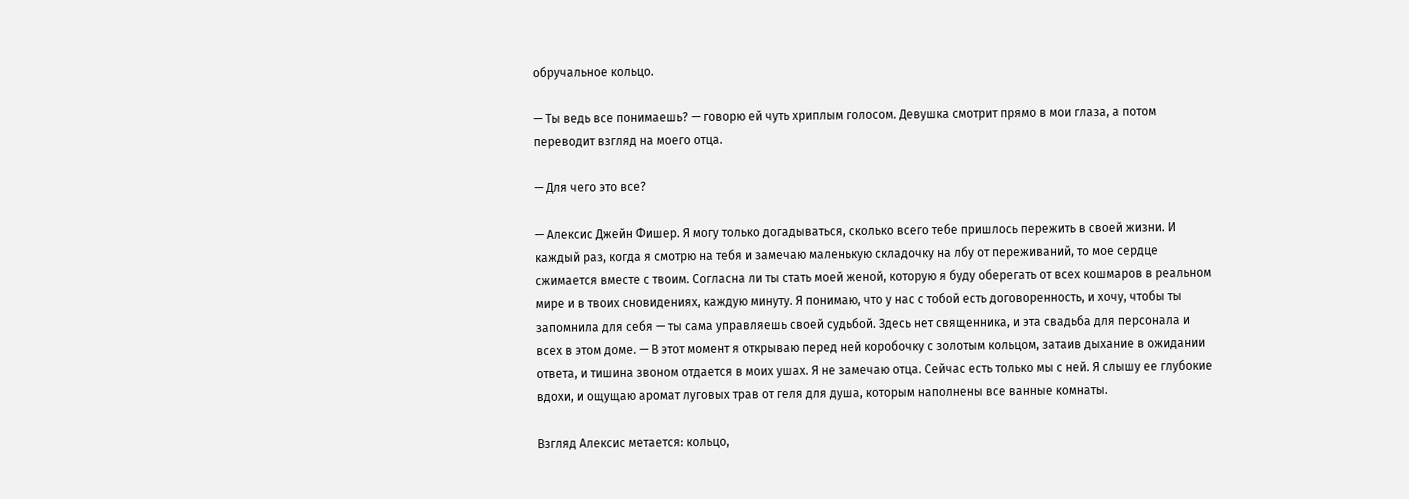обручальное кольцо.

— Ты ведь все понимаешь? — говорю ей чуть хриплым голосом. Девушка смотрит прямо в мои глаза, а потом переводит взгляд на моего отца.

— Для чего это все?

— Алексис Джейн Фишер. Я могу только догадываться, сколько всего тебе пришлось пережить в своей жизни. И каждый раз, когда я смотрю на тебя и замечаю маленькую складочку на лбу от переживаний, то мое сердце сжимается вместе с твоим. Согласна ли ты стать моей женой, которую я буду оберегать от всех кошмаров в реальном мире и в твоих сновидениях, каждую минуту. Я понимаю, что у нас с тобой есть договоренность, и хочу, чтобы ты запомнила для себя — ты сама управляешь своей судьбой. Здесь нет священника, и эта свадьба для персонала и всех в этом доме. — В этот момент я открываю перед ней коробочку с золотым кольцом, затаив дыхание в ожидании ответа, и тишина звоном отдается в моих ушах. Я не замечаю отца. Сейчас есть только мы с ней. Я слышу ее глубокие вдохи, и ощущаю аромат луговых трав от геля для душа, которым наполнены все ванные комнаты.

Взгляд Алексис метается: кольцо,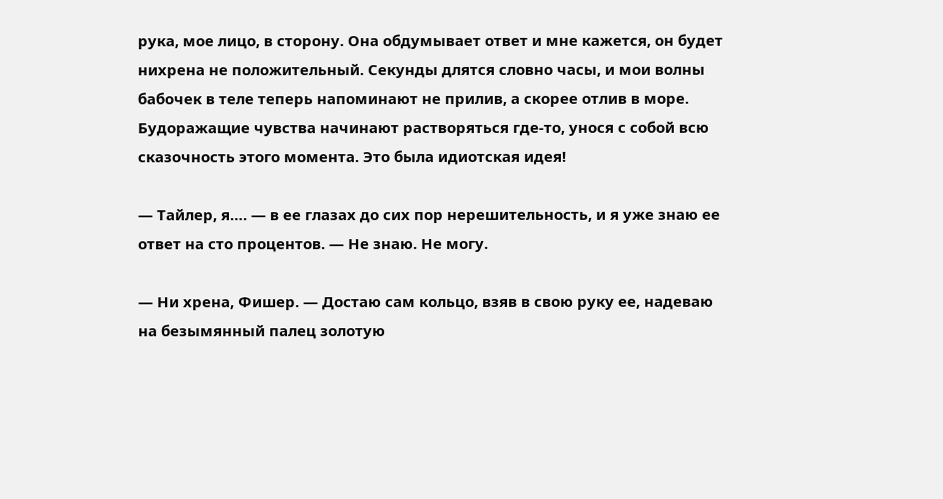рука, мое лицо, в сторону. Она обдумывает ответ и мне кажется, он будет нихрена не положительный. Секунды длятся словно часы, и мои волны бабочек в теле теперь напоминают не прилив, а скорее отлив в море. Будоражащие чувства начинают растворяться где-то, унося с собой всю сказочность этого момента. Это была идиотская идея!

— Тайлер, я…. — в ее глазах до сих пор нерешительность, и я уже знаю ее ответ на сто процентов. — Не знаю. Не могу.

— Ни хрена, Фишер. — Достаю сам кольцо, взяв в свою руку ее, надеваю на безымянный палец золотую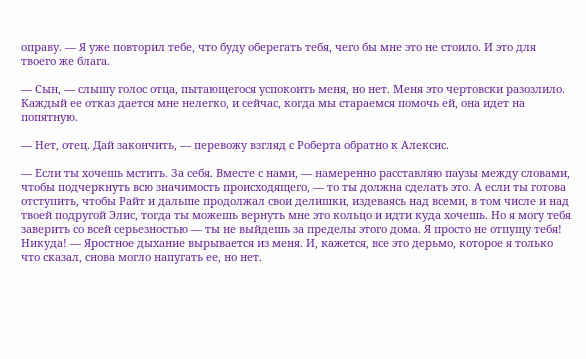оправу. — Я уже повторил тебе, что буду оберегать тебя, чего бы мне это не стоило. И это для твоего же блага.

— Сын, — слышу голос отца, пытающегося успокоить меня, но нет. Меня это чертовски разозлило. Каждый ее отказ дается мне нелегко, и сейчас, когда мы стараемся помочь ей, она идет на попятную.

— Нет, отец. Дай закончить, — перевожу взгляд с Роберта обратно к Алексис.

— Если ты хочешь мстить. За себя. Вместе с нами, — намеренно расставляю паузы между словами, чтобы подчеркнуть всю значимость происходящего, — то ты должна сделать это. А если ты готова отступить, чтобы Райт и дальше продолжал свои делишки, издеваясь над всеми, в том числе и над твоей подругой Элис, тогда ты можешь вернуть мне это кольцо и идти куда хочешь. Но я могу тебя заверить со всей серьезностью — ты не выйдешь за пределы этого дома. Я просто не отпущу тебя! Никуда! — Яростное дыхание вырывается из меня. И, кажется, все это дерьмо, которое я только что сказал, снова могло напугать ее, но нет.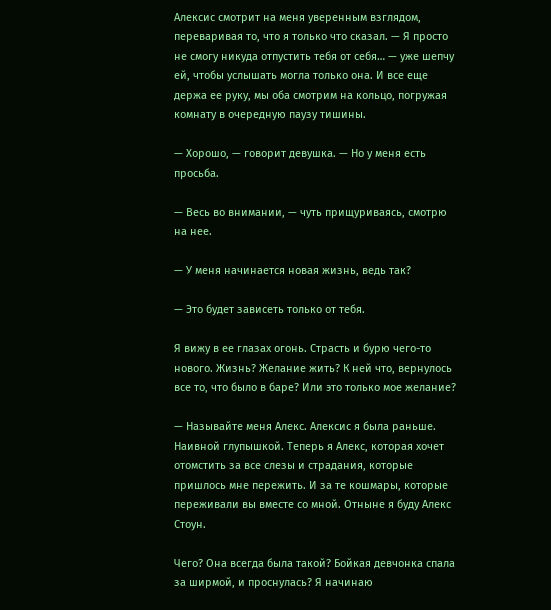Алексис смотрит на меня уверенным взглядом, переваривая то, что я только что сказал. — Я просто не смогу никуда отпустить тебя от себя… — уже шепчу ей, чтобы услышать могла только она. И все еще держа ее руку, мы оба смотрим на кольцо, погружая комнату в очередную паузу тишины.

— Хорошо, — говорит девушка. — Но у меня есть просьба.

— Весь во внимании, — чуть прищуриваясь, смотрю на нее.

— У меня начинается новая жизнь, ведь так?

— Это будет зависеть только от тебя.

Я вижу в ее глазах огонь. Страсть и бурю чего-то нового. Жизнь? Желание жить? К ней что, вернулось все то, что было в баре? Или это только мое желание?

— Называйте меня Алекс. Алексис я была раньше. Наивной глупышкой. Теперь я Алекс, которая хочет отомстить за все слезы и страдания, которые пришлось мне пережить. И за те кошмары, которые переживали вы вместе со мной. Отныне я буду Алекс Стоун.

Чего? Она всегда была такой? Бойкая девчонка спала за ширмой, и проснулась? Я начинаю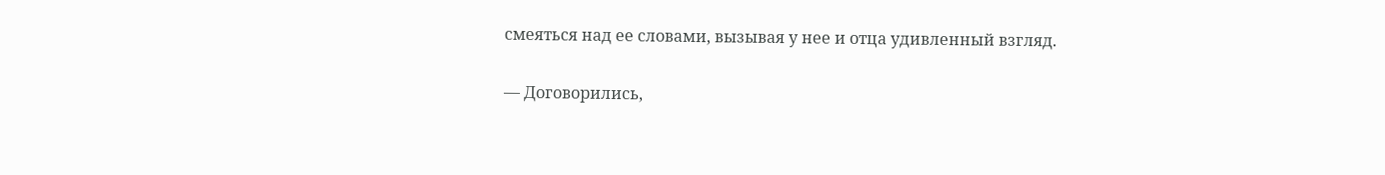смеяться над ее словами, вызывая у нее и отца удивленный взгляд.

— Договорились,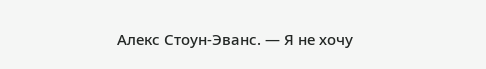Алекс Стоун-Эванс. — Я не хочу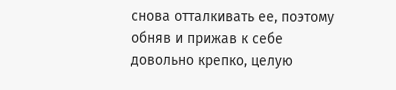снова отталкивать ее, поэтому обняв и прижав к себе довольно крепко, целую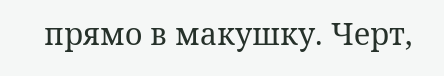прямо в макушку. Черт,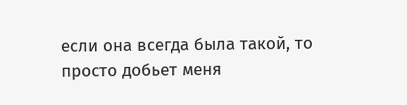если она всегда была такой, то просто добьет меня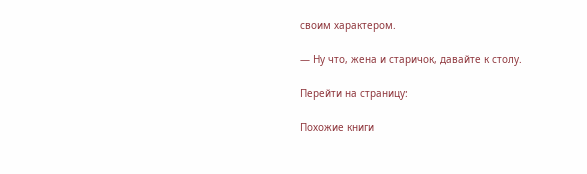своим характером.

— Ну что, жена и старичок, давайте к столу.

Перейти на страницу:

Похожие книги